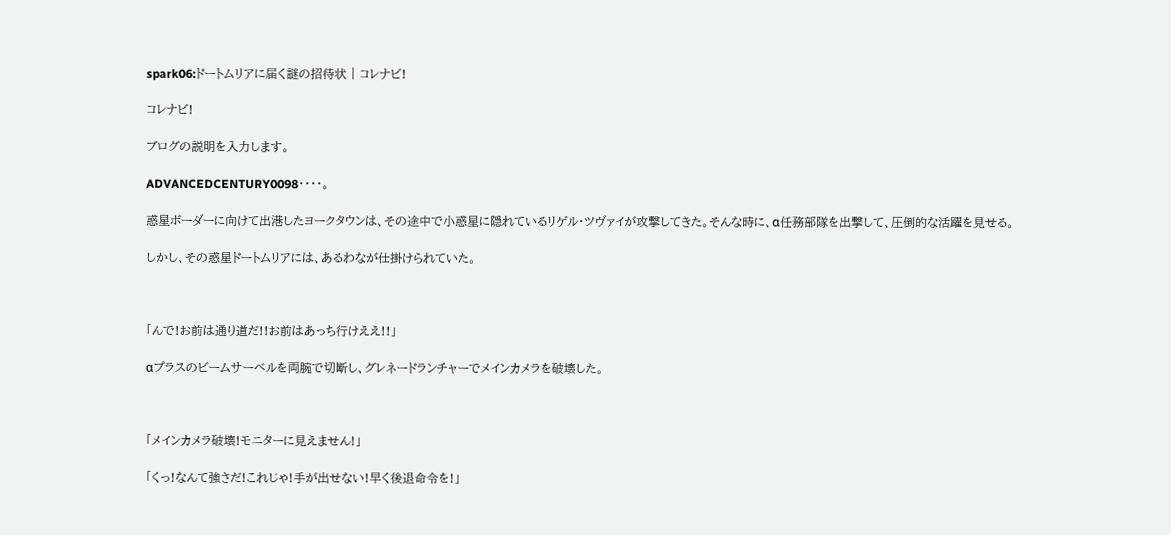spark06:ドートムリアに届く謎の招待状 | コレナビ!

コレナビ!

ブログの説明を入力します。

ADVANCEDCENTURY0098・・・・。

惑星ボーダーに向けて出港したヨークタウンは、その途中で小惑星に隠れているリゲル・ツヴァイが攻撃してきた。そんな時に、α任務部隊を出撃して、圧倒的な活躍を見せる。

しかし、その惑星ドートムリアには、あるわなが仕掛けられていた。



「んで!お前は通り道だ!!お前はあっち行けええ!!」

αプラスのビームサーベルを両腕で切断し、グレネードランチャーでメインカメラを破壊した。



「メインカメラ破壊!モニターに見えません!」

「くっ!なんて強さだ!これじゃ!手が出せない!早く後退命令を!」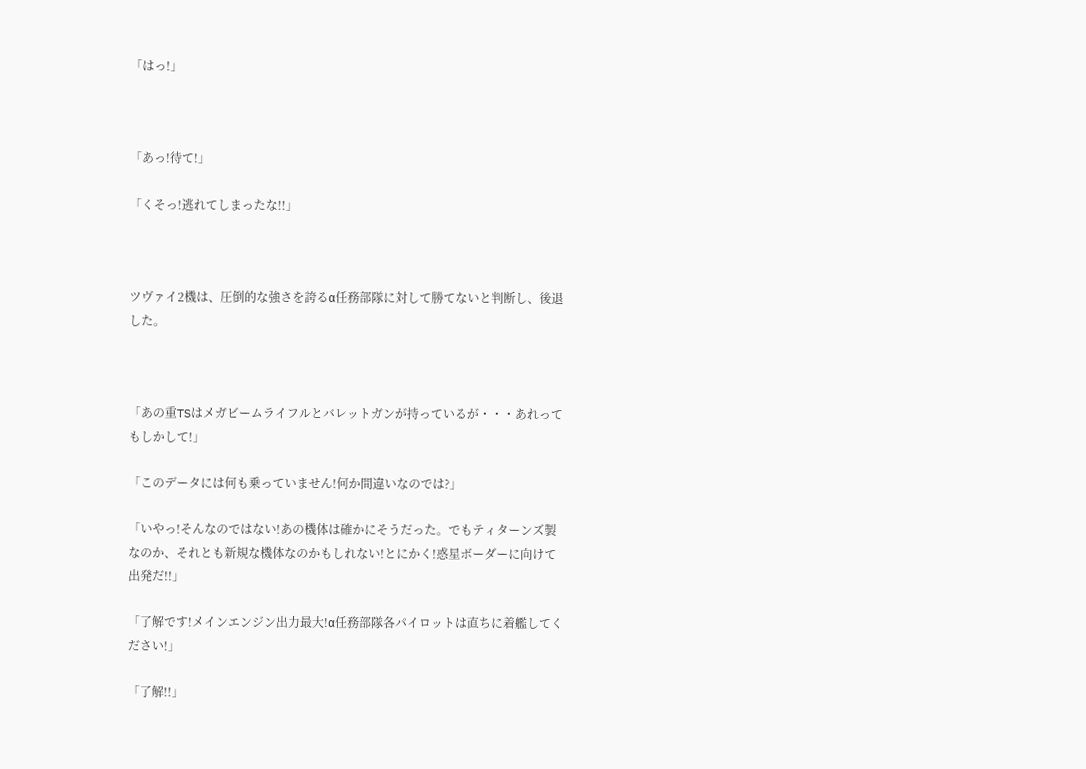「はっ!」



「あっ!待て!」

「くそっ!逃れてしまったな!!」



ツヴァイ2機は、圧倒的な強さを誇るα任務部隊に対して勝てないと判断し、後退した。



「あの重TSはメガビームライフルとバレットガンが持っているが・・・あれってもしかして!」

「このデータには何も乗っていません!何か間違いなのでは?」

「いやっ!そんなのではない!あの機体は確かにそうだった。でもティターンズ製なのか、それとも新規な機体なのかもしれない!とにかく!惑星ボーダーに向けて出発だ!!」

「了解です!メインエンジン出力最大!α任務部隊各パイロットは直ちに着艦してください!」

「了解!!」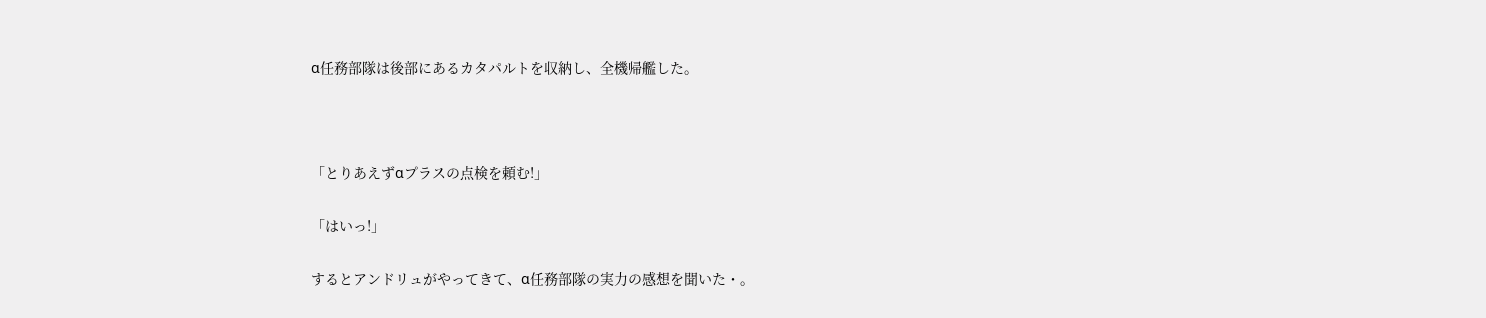α任務部隊は後部にあるカタパルトを収納し、全機帰艦した。



「とりあえずαプラスの点検を頼む!」

「はいっ!」

するとアンドリュがやってきて、α任務部隊の実力の感想を聞いた・。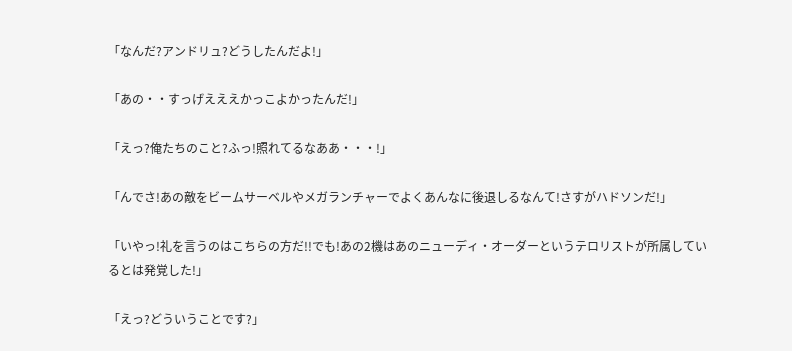「なんだ?アンドリュ?どうしたんだよ!」

「あの・・すっげえええかっこよかったんだ!」

「えっ?俺たちのこと?ふっ!照れてるなああ・・・!」

「んでさ!あの敵をビームサーベルやメガランチャーでよくあんなに後退しるなんて!さすがハドソンだ!」

「いやっ!礼を言うのはこちらの方だ!!でも!あの2機はあのニューディ・オーダーというテロリストが所属しているとは発覚した!」

「えっ?どういうことです?」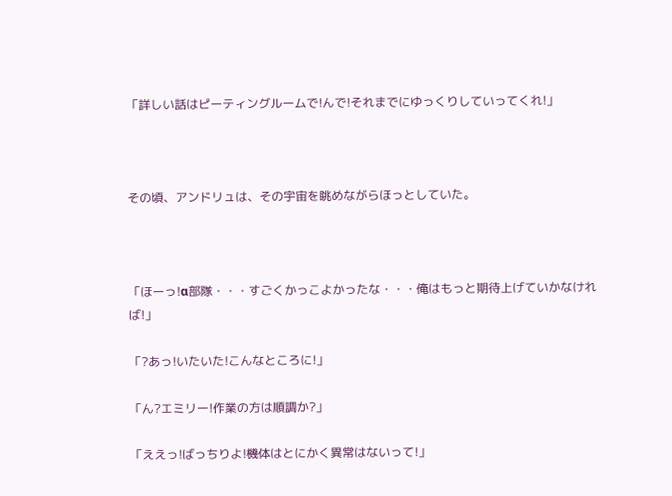「詳しい話はピーティングルームで!んで!それまでにゆっくりしていってくれ!」



その頃、アンドリュは、その宇宙を眺めながらほっとしていた。



「ほーっ!α部隊・・・すごくかっこよかったな・・・俺はもっと期待上げていかなければ!」

「?あっ!いたいた!こんなところに!」

「ん?エミリー!作業の方は順調か?」

「ええっ!ばっちりよ!機体はとにかく異常はないって!」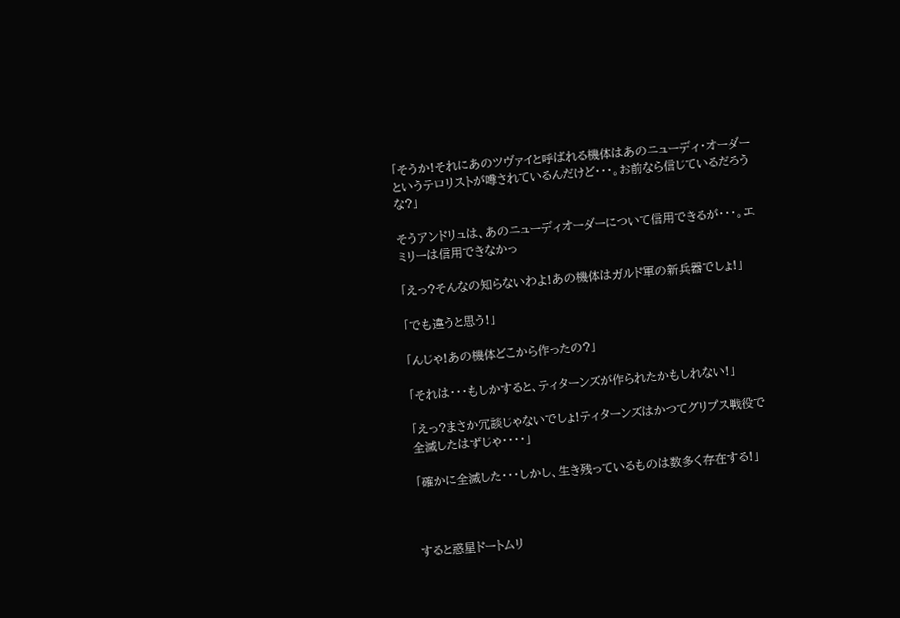「そうか!それにあのツヴァイと呼ばれる機体はあのニューディ・オーダーというテロリストが噂されているんだけど・・・。お前なら信じているだろうな?」

そうアンドリュは、あのニューディオーダーについて信用できるが・・・。エミリーは信用できなかっ

「えっ?そんなの知らないわよ!あの機体はガルド軍の新兵器でしょ!」

「でも違うと思う!」

「んじゃ!あの機体どこから作ったの?」

「それは・・・もしかすると、ティターンズが作られたかもしれない!」

「えっ?まさか冗談じゃないでしょ!ティターンズはかつてグリプス戦役で全滅したはずじゃ・・・・」

「確かに全滅した・・・しかし、生き残っているものは数多く存在する!」



すると惑星ドートムリ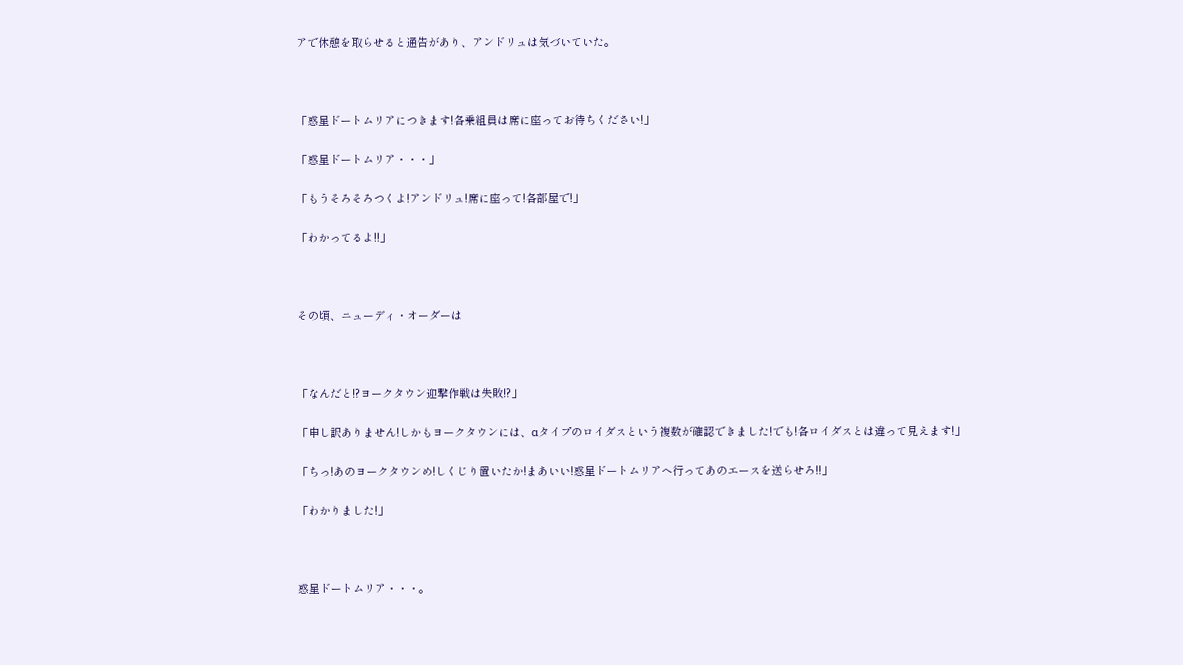アで休憩を取らせると通告があり、アンドリュは気づいていた。



「惑星ドートムリアにつきます!各乗組員は席に座ってお待ちください!」

「惑星ドートムリア・・・」

「もうそろそろつくよ!アンドリュ!席に座って!各部屋で!」

「わかってるよ!!」



その頃、ニューディ・オーダーは



「なんだと!?ヨークタウン迎撃作戦は失敗!?」

「申し訳ありません!しかもヨークタウンには、αタイプのロイダスという複数が確認できました!でも!各ロイダスとは違って見えます!」

「ちっ!あのヨークタウンめ!しくじり置いたか!まあいい!惑星ドートムリアへ行ってあのエースを送らせろ!!」

「わかりました!」



惑星ドートムリア・・・。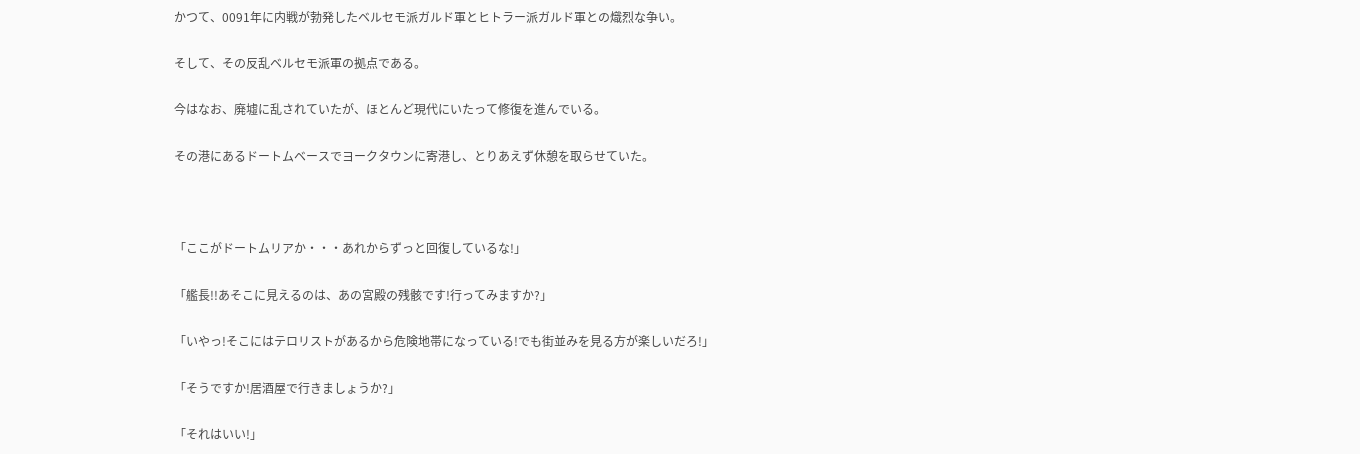かつて、0091年に内戦が勃発したベルセモ派ガルド軍とヒトラー派ガルド軍との熾烈な争い。

そして、その反乱ベルセモ派軍の拠点である。

今はなお、廃墟に乱されていたが、ほとんど現代にいたって修復を進んでいる。

その港にあるドートムベースでヨークタウンに寄港し、とりあえず休憩を取らせていた。



「ここがドートムリアか・・・あれからずっと回復しているな!」

「艦長!!あそこに見えるのは、あの宮殿の残骸です!行ってみますか?」

「いやっ!そこにはテロリストがあるから危険地帯になっている!でも街並みを見る方が楽しいだろ!」

「そうですか!居酒屋で行きましょうか?」

「それはいい!」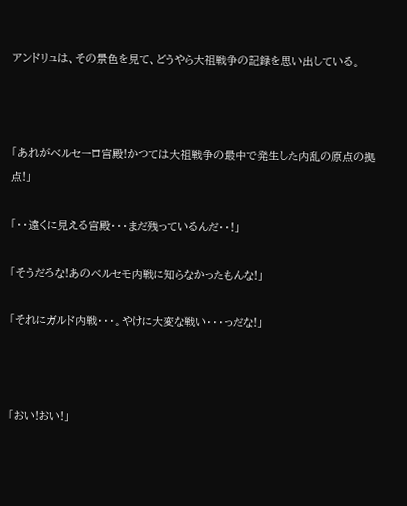アンドリュは、その景色を見て、どうやら大祖戦争の記録を思い出している。



「あれがべルセーロ宮殿!かつては大祖戦争の最中で発生した内乱の原点の拠点!」

「・・遠くに見える宮殿・・・まだ残っているんだ・・!」

「そうだろな!あのベルセモ内戦に知らなかったもんな!」

「それにガルド内戦・・・。やけに大変な戦い・・・っだな!」



「おい!おい!」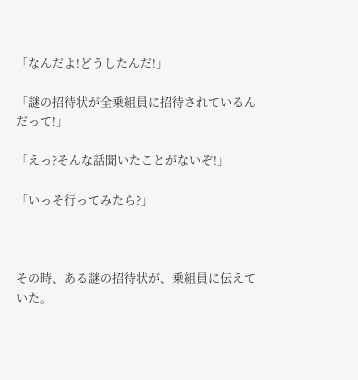「なんだよ!どうしたんだ!」

「謎の招待状が全乗組員に招待されているんだって!」

「えっ?そんな話聞いたことがないぞ!」

「いっそ行ってみたら?」



その時、ある謎の招待状が、乗組員に伝えていた。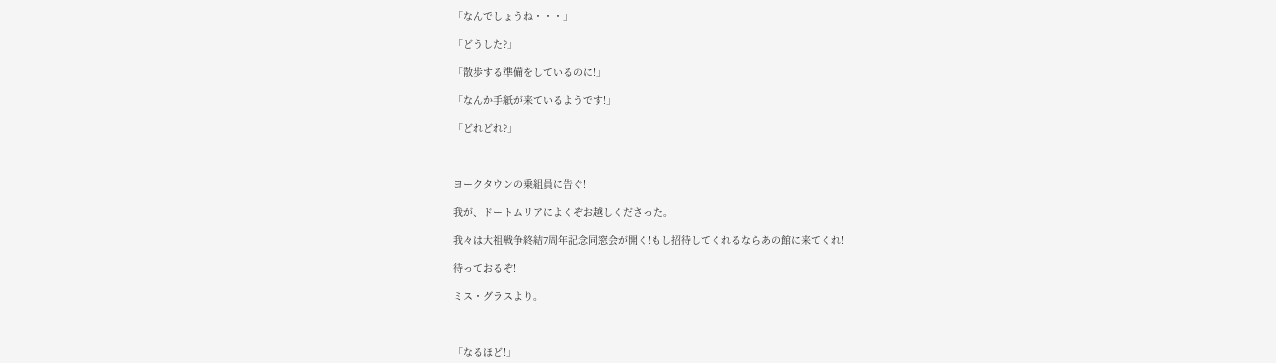「なんでしょうね・・・」

「どうした?」

「散歩する準備をしているのに!」

「なんか手紙が来ているようです!」

「どれどれ?」



ヨークタウンの乗組員に告ぐ!

我が、ドートムリアによくぞお越しくださった。

我々は大祖戦争終結7周年記念同窓会が開く!もし招待してくれるならあの館に来てくれ!

待っておるぞ!

ミス・グラスより。



「なるほど!」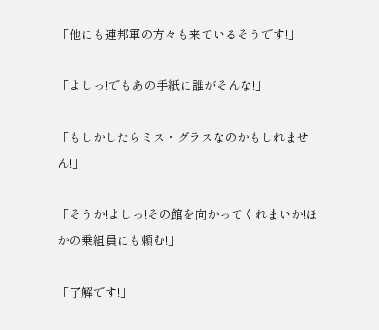「他にも連邦軍の方々も来ているそうです!」

「よしっ!でもあの手紙に誰がそんな!」

「もしかしたらミス・グラスなのかもしれません!」

「そうか!よしっ!その館を向かってくれまいか!ほかの乗組員にも頼む!」

「了解です!」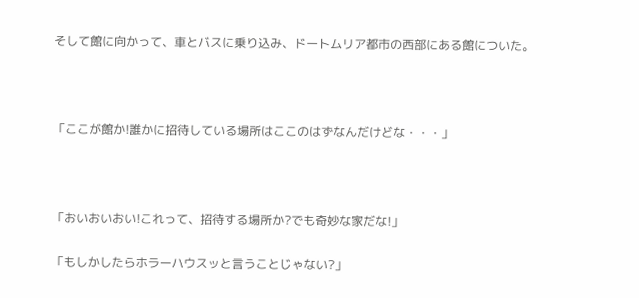そして館に向かって、車とバスに乗り込み、ドートムリア都市の西部にある館についた。



「ここが館か!誰かに招待している場所はここのはずなんだけどな・・・」



「おいおいおい!これって、招待する場所か?でも奇妙な家だな!」

「もしかしたらホラーハウスッと言うことじゃない?」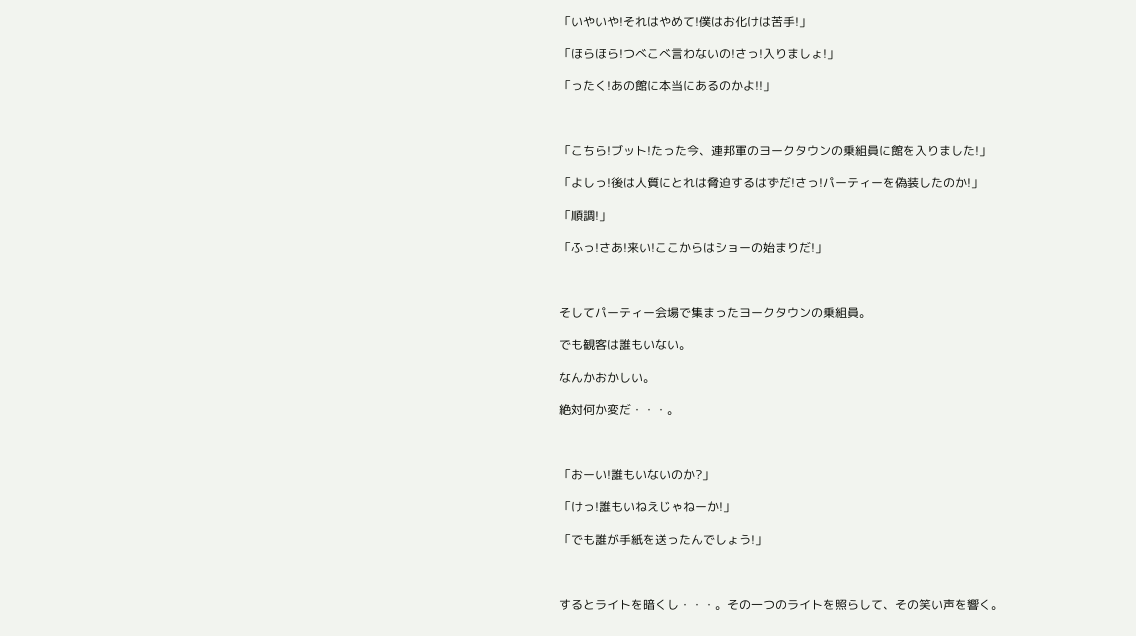「いやいや!それはやめて!僕はお化けは苦手!」

「ほらほら!つべこべ言わないの!さっ!入りましょ!」

「ったく!あの館に本当にあるのかよ!!」



「こちら!ブット!たった今、連邦軍のヨークタウンの乗組員に館を入りました!」

「よしっ!後は人質にとれは脅迫するはずだ!さっ!パーティーを偽装したのか!」

「順調!」

「ふっ!さあ!来い!ここからはショーの始まりだ!」



そしてパーティー会場で集まったヨークタウンの乗組員。

でも観客は誰もいない。

なんかおかしい。

絶対何か変だ・・・。



「おーい!誰もいないのか?」

「けっ!誰もいねえじゃねーか!」

「でも誰が手紙を送ったんでしょう!」



するとライトを暗くし・・・。その一つのライトを照らして、その笑い声を響く。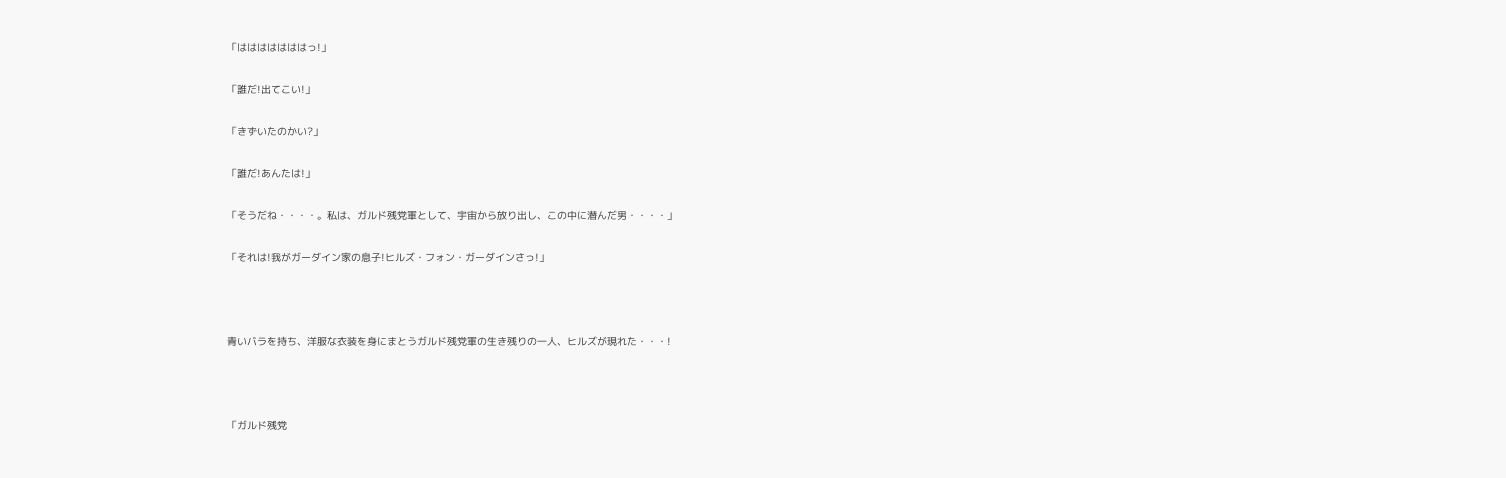「はははははははっ!」

「誰だ!出てこい!」

「きずいたのかい?」

「誰だ!あんたは!」

「そうだね・・・・。私は、ガルド残党軍として、宇宙から放り出し、この中に潜んだ男・・・・」

「それは!我がガーダイン家の息子!ヒルズ・フォン・ガーダインさっ!」



青いバラを持ち、洋服な衣装を身にまとうガルド残党軍の生き残りの一人、ヒルズが現れた・・・!



「ガルド残党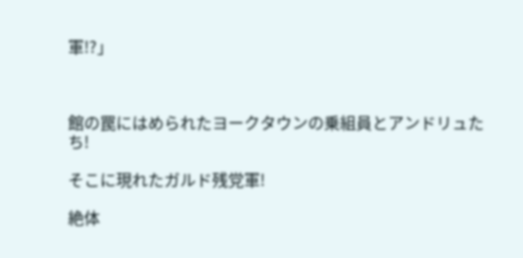軍!?」



館の罠にはめられたヨークタウンの乗組員とアンドリュたち!

そこに現れたガルド残党軍!

絶体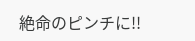絶命のピンチに!!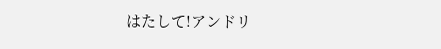はたして!アンドリ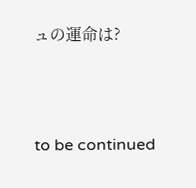ュの運命は?



to be continued